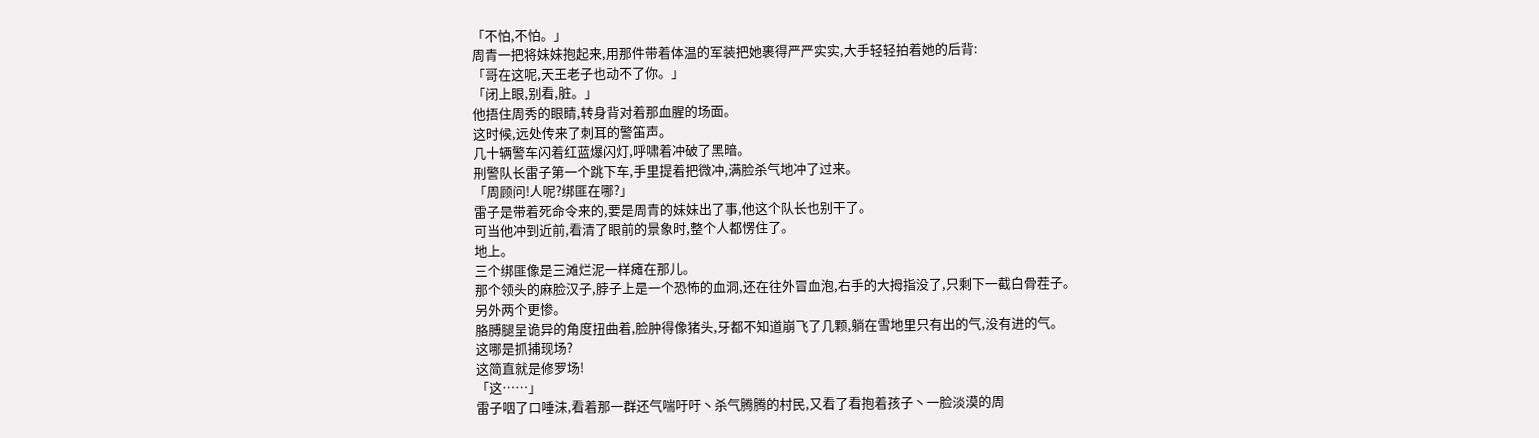「不怕,不怕。」
周青一把将妹妹抱起来,用那件带着体温的军装把她裹得严严实实,大手轻轻拍着她的后背:
「哥在这呢,天王老子也动不了你。」
「闭上眼,别看,脏。」
他捂住周秀的眼睛,转身背对着那血腥的场面。
这时候,远处传来了刺耳的警笛声。
几十辆警车闪着红蓝爆闪灯,呼啸着冲破了黑暗。
刑警队长雷子第一个跳下车,手里提着把微冲,满脸杀气地冲了过来。
「周顾问!人呢?绑匪在哪?」
雷子是带着死命令来的,要是周青的妹妹出了事,他这个队长也别干了。
可当他冲到近前,看清了眼前的景象时,整个人都愣住了。
地上。
三个绑匪像是三滩烂泥一样瘫在那儿。
那个领头的麻脸汉子,脖子上是一个恐怖的血洞,还在往外冒血泡,右手的大拇指没了,只剩下一截白骨茬子。
另外两个更惨。
胳膊腿呈诡异的角度扭曲着,脸肿得像猪头,牙都不知道崩飞了几颗,躺在雪地里只有出的气,没有进的气。
这哪是抓捕现场?
这简直就是修罗场!
「这……」
雷子咽了口唾沫,看着那一群还气喘吁吁丶杀气腾腾的村民,又看了看抱着孩子丶一脸淡漠的周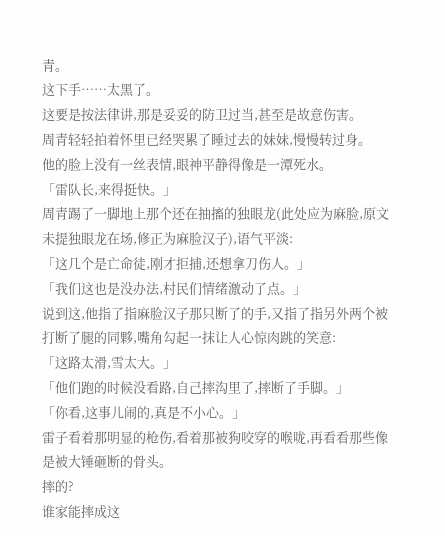青。
这下手……太黑了。
这要是按法律讲,那是妥妥的防卫过当,甚至是故意伤害。
周青轻轻拍着怀里已经哭累了睡过去的妹妹,慢慢转过身。
他的脸上没有一丝表情,眼神平静得像是一潭死水。
「雷队长,来得挺快。」
周青踢了一脚地上那个还在抽搐的独眼龙(此处应为麻脸,原文未提独眼龙在场,修正为麻脸汉子),语气平淡:
「这几个是亡命徒,刚才拒捕,还想拿刀伤人。」
「我们这也是没办法,村民们情绪激动了点。」
说到这,他指了指麻脸汉子那只断了的手,又指了指另外两个被打断了腿的同夥,嘴角勾起一抹让人心惊肉跳的笑意:
「这路太滑,雪太大。」
「他们跑的时候没看路,自己摔沟里了,摔断了手脚。」
「你看,这事儿闹的,真是不小心。」
雷子看着那明显的枪伤,看着那被狗咬穿的喉咙,再看看那些像是被大锤砸断的骨头。
摔的?
谁家能摔成这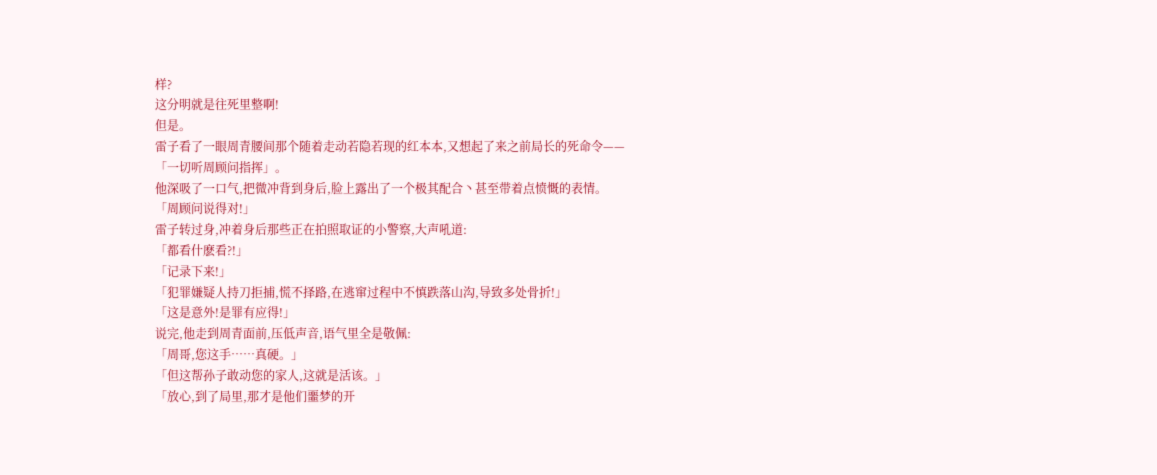样?
这分明就是往死里整啊!
但是。
雷子看了一眼周青腰间那个随着走动若隐若现的红本本,又想起了来之前局长的死命令——「一切听周顾问指挥」。
他深吸了一口气,把微冲背到身后,脸上露出了一个极其配合丶甚至带着点愤慨的表情。
「周顾问说得对!」
雷子转过身,冲着身后那些正在拍照取证的小警察,大声吼道:
「都看什麽看?!」
「记录下来!」
「犯罪嫌疑人持刀拒捕,慌不择路,在逃窜过程中不慎跌落山沟,导致多处骨折!」
「这是意外!是罪有应得!」
说完,他走到周青面前,压低声音,语气里全是敬佩:
「周哥,您这手……真硬。」
「但这帮孙子敢动您的家人,这就是活该。」
「放心,到了局里,那才是他们噩梦的开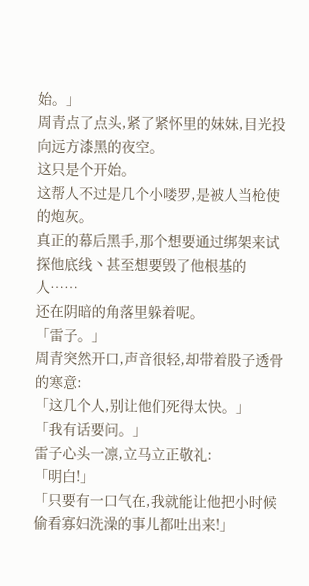始。」
周青点了点头,紧了紧怀里的妹妹,目光投向远方漆黑的夜空。
这只是个开始。
这帮人不过是几个小喽罗,是被人当枪使的炮灰。
真正的幕后黑手,那个想要通过绑架来试探他底线丶甚至想要毁了他根基的人……
还在阴暗的角落里躲着呢。
「雷子。」
周青突然开口,声音很轻,却带着股子透骨的寒意:
「这几个人,别让他们死得太快。」
「我有话要问。」
雷子心头一凛,立马立正敬礼:
「明白!」
「只要有一口气在,我就能让他把小时候偷看寡妇洗澡的事儿都吐出来!」